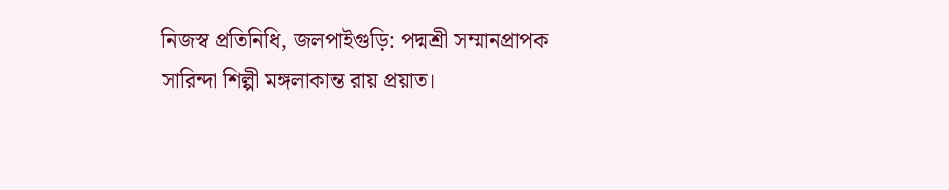নিজস্ব প্রতিনিধি, জলপাইগুড়ি: পদ্মশ্রী সম্মানপ্রাপক সারিন্দা শিল্পী মঙ্গলাকান্ত রায় প্রয়াত।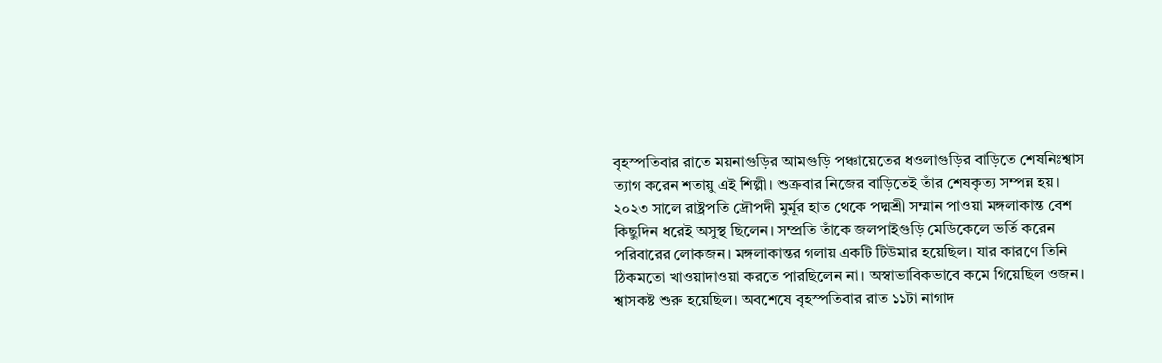বৃহস্পতিবার রাতে ময়নাগুড়ির আমগুড়ি পঞ্চায়েতের ধওলাগুড়ির বাড়িতে শেষনিঃশ্বাস ত্যাগ করেন শতায়ু এই শিল্পী। শুক্রবার নিজের বাড়িতেই তাঁর শেষকৃত্য সম্পন্ন হয়।
২০২৩ সালে রাষ্ট্রপতি দ্রৌপদী মুর্মূর হাত থেকে পদ্মশ্রী সম্মান পাওয়া মঙ্গলাকান্ত বেশ কিছুদিন ধরেই অসুস্থ ছিলেন। সম্প্রতি তাঁকে জলপাইগুড়ি মেডিকেলে ভর্তি করেন পরিবারের লোকজন। মঙ্গলাকান্তর গলায় একটি টিউমার হয়েছিল। যার কারণে তিনি ঠিকমতো খাওয়াদাওয়া করতে পারছিলেন না। অস্বাভাবিকভাবে কমে গিয়েছিল ওজন। শ্বাসকষ্ট শুরু হয়েছিল। অবশেষে বৃহস্পতিবার রাত ১১টা নাগাদ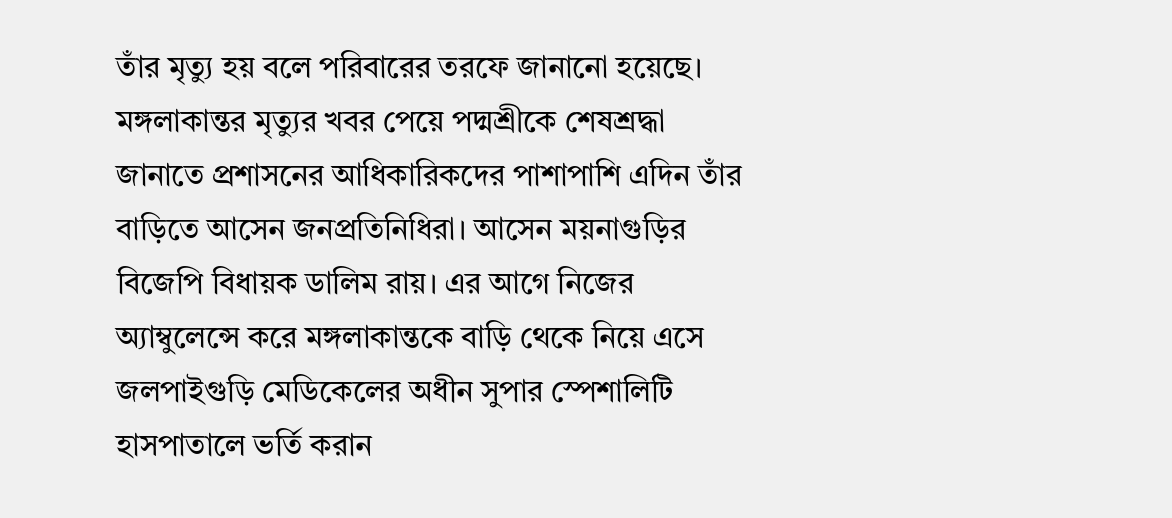তাঁর মৃত্যু হয় বলে পরিবারের তরফে জানানো হয়েছে।
মঙ্গলাকান্তর মৃত্যুর খবর পেয়ে পদ্মশ্রীকে শেষশ্রদ্ধা জানাতে প্রশাসনের আধিকারিকদের পাশাপাশি এদিন তাঁর বাড়িতে আসেন জনপ্রতিনিধিরা। আসেন ময়নাগুড়ির বিজেপি বিধায়ক ডালিম রায়। এর আগে নিজের অ্যাম্বুলেন্সে করে মঙ্গলাকান্তকে বাড়ি থেকে নিয়ে এসে জলপাইগুড়ি মেডিকেলের অধীন সুপার স্পেশালিটি হাসপাতালে ভর্তি করান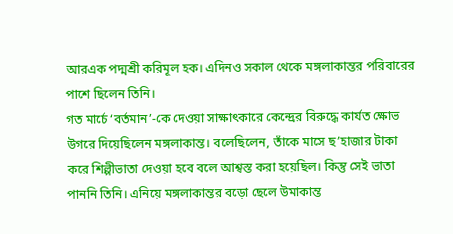আরএক পদ্মশ্রী করিমূল হক। এদিনও সকাল থেকে মঙ্গলাকান্তর পরিবারের পাশে ছিলেন তিনি।
গত মার্চে ‘বর্তমান’-কে দেওয়া সাক্ষাৎকারে কেন্দ্রের বিরুদ্ধে কার্যত ক্ষোভ উগরে দিয়েছিলেন মঙ্গলাকান্ত। বলেছিলেন, তাঁকে মাসে ছ’হাজার টাকা করে শিল্পীভাতা দেওয়া হবে বলে আশ্বস্ত করা হয়েছিল। কিন্তু সেই ভাতা পাননি তিনি। এনিয়ে মঙ্গলাকান্তর বড়ো ছেলে উমাকান্ত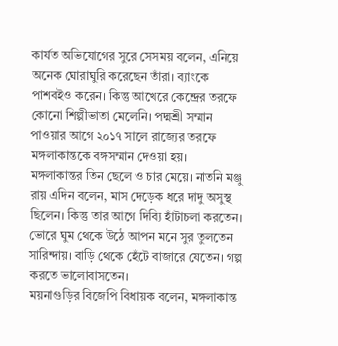কার্যত অভিযোগের সুরে সেসময় বলেন, এনিয়ে অনেক ঘোরাঘুরি করেছেন তাঁরা। ব্যাংকে পাশবইও করেন। কিন্তু আখেরে কেন্দ্রের তরফে কোনো শিল্পীভাতা মেলেনি। পদ্মশ্রী সম্মান পাওয়ার আগে ২০১৭ সালে রাজ্যের তরফে মঙ্গলাকান্তকে বঙ্গসম্মান দেওয়া হয়।
মঙ্গলাকান্তর তিন ছেলে ও চার মেয়ে। নাতনি মঞ্জু রায় এদিন বলেন, মাস দেড়েক ধরে দাদু অসুস্থ ছিলেন। কিন্তু তার আগে দিব্যি হাঁটাচলা করতেন। ভোরে ঘুম থেকে উঠে আপন মনে সুর তুলতেন সারিন্দায়। বাড়ি থেকে হেঁটে বাজারে যেতেন। গল্প করতে ভালোবাসতেন।
ময়নাগুড়ির বিজেপি বিধায়ক বলেন, মঙ্গলাকান্ত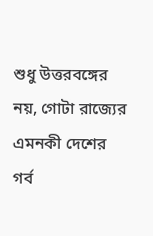শুধু উত্তরবঙ্গের নয়, গোটা রাজ্যের এমনকী দেশের গর্ব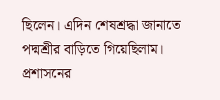ছিলেন। এদিন শেষশ্রদ্ধা জানাতে পদ্মশ্রীর বাড়িতে গিয়েছিলাম। প্রশাসনের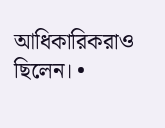আধিকারিকরাও ছিলেন। •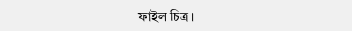ফাইল চিত্র।